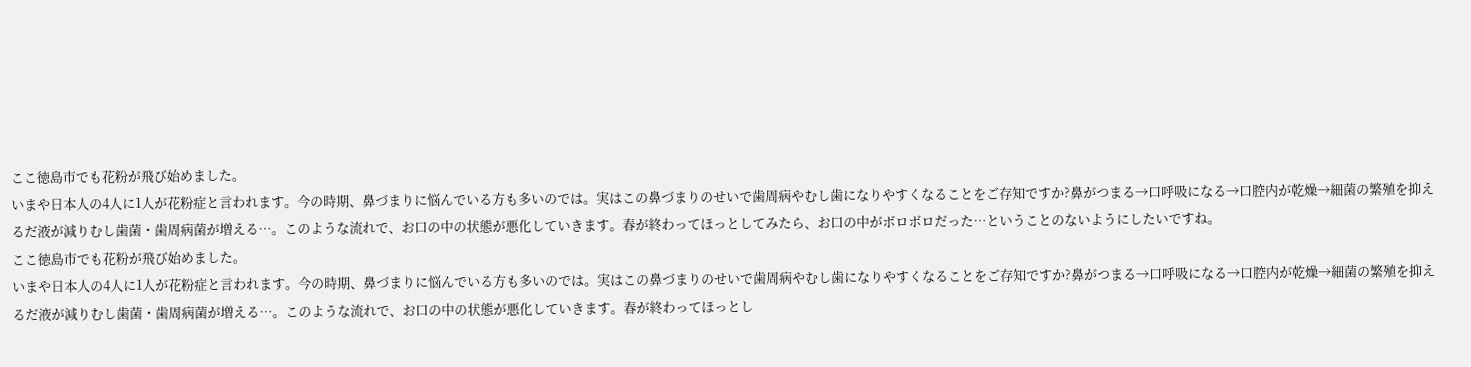ここ徳島市でも花粉が飛び始めました。
いまや日本人の4人に1人が花粉症と言われます。今の時期、鼻づまりに悩んでいる方も多いのでは。実はこの鼻づまりのせいで歯周病やむし歯になりやすくなることをご存知ですか?鼻がつまる→口呼吸になる→口腔内が乾燥→細菌の繁殖を抑えるだ液が減りむし歯菌・歯周病菌が増える…。このような流れで、お口の中の状態が悪化していきます。春が終わってほっとしてみたら、お口の中がボロボロだった…ということのないようにしたいですね。
ここ徳島市でも花粉が飛び始めました。
いまや日本人の4人に1人が花粉症と言われます。今の時期、鼻づまりに悩んでいる方も多いのでは。実はこの鼻づまりのせいで歯周病やむし歯になりやすくなることをご存知ですか?鼻がつまる→口呼吸になる→口腔内が乾燥→細菌の繁殖を抑えるだ液が減りむし歯菌・歯周病菌が増える…。このような流れで、お口の中の状態が悪化していきます。春が終わってほっとし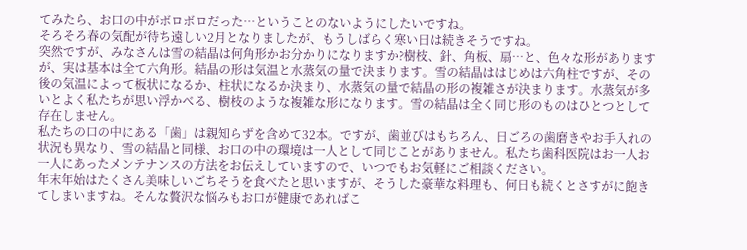てみたら、お口の中がボロボロだった…ということのないようにしたいですね。
そろそろ春の気配が待ち遠しい2月となりましたが、もうしばらく寒い日は続きそうですね。
突然ですが、みなさんは雪の結晶は何角形かお分かりになりますか?樹枝、針、角板、扇…と、色々な形がありますが、実は基本は全て六角形。結晶の形は気温と水蒸気の量で決まります。雪の結晶ははじめは六角柱ですが、その後の気温によって板状になるか、柱状になるか決まり、水蒸気の量で結晶の形の複雑さが決まります。水蒸気が多いとよく私たちが思い浮かべる、樹枝のような複雑な形になります。雪の結晶は全く同じ形のものはひとつとして存在しません。
私たちの口の中にある「歯」は親知らずを含めて32本。ですが、歯並びはもちろん、日ごろの歯磨きやお手入れの状況も異なり、雪の結晶と同様、お口の中の環境は一人として同じことがありません。私たち歯科医院はお一人お一人にあったメンテナンスの方法をお伝えしていますので、いつでもお気軽にご相談ください。
年末年始はたくさん美味しいごちそうを食べたと思いますが、そうした豪華な料理も、何日も続くとさすがに飽きてしまいますね。そんな贅沢な悩みもお口が健康であればこ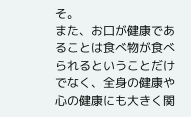そ。
また、お口が健康であることは食べ物が食べられるということだけでなく、全身の健康や心の健康にも大きく関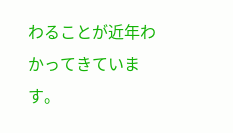わることが近年わかってきています。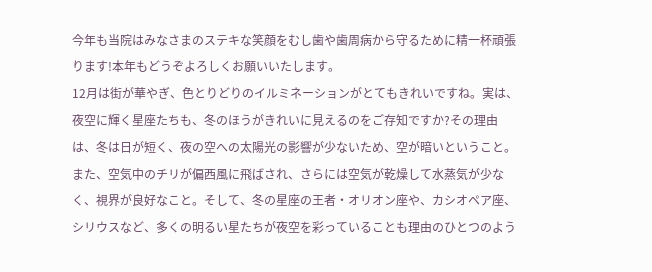今年も当院はみなさまのステキな笑顔をむし歯や歯周病から守るために精一杯頑張ります!本年もどうぞよろしくお願いいたします。
12月は街が華やぎ、色とりどりのイルミネーションがとてもきれいですね。実は、夜空に輝く星座たちも、冬のほうがきれいに見えるのをご存知ですか?その理由は、冬は日が短く、夜の空への太陽光の影響が少ないため、空が暗いということ。また、空気中のチリが偏西風に飛ばされ、さらには空気が乾燥して水蒸気が少なく、視界が良好なこと。そして、冬の星座の王者・オリオン座や、カシオペア座、シリウスなど、多くの明るい星たちが夜空を彩っていることも理由のひとつのよう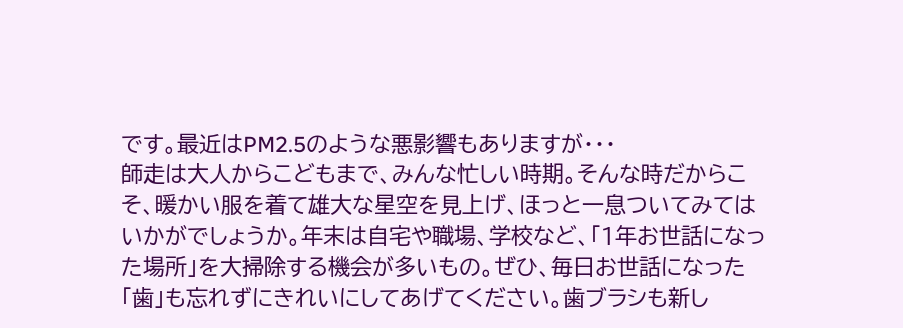です。最近はPM2.5のような悪影響もありますが・・・
師走は大人からこどもまで、みんな忙しい時期。そんな時だからこそ、暖かい服を着て雄大な星空を見上げ、ほっと一息ついてみてはいかがでしょうか。年末は自宅や職場、学校など、「1年お世話になった場所」を大掃除する機会が多いもの。ぜひ、毎日お世話になった「歯」も忘れずにきれいにしてあげてください。歯ブラシも新し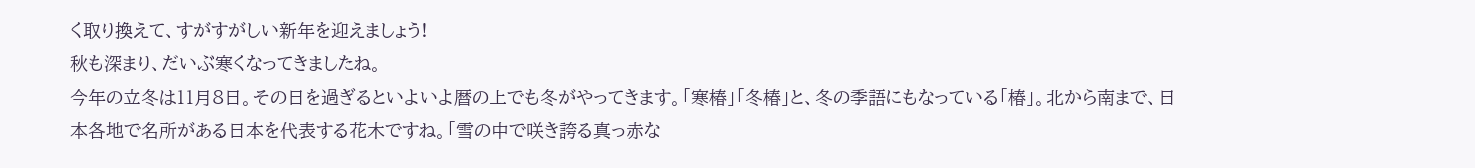く取り換えて、すがすがしい新年を迎えましょう!
秋も深まり、だいぶ寒くなってきましたね。
今年の立冬は11月8日。その日を過ぎるといよいよ暦の上でも冬がやってきます。「寒椿」「冬椿」と、冬の季語にもなっている「椿」。北から南まで、日本各地で名所がある日本を代表する花木ですね。「雪の中で咲き誇る真っ赤な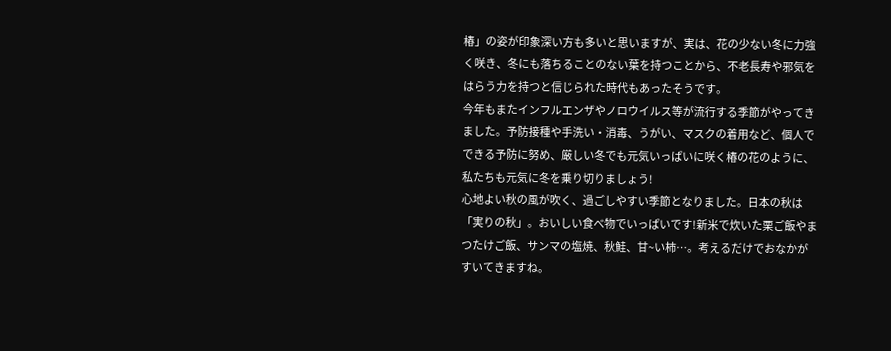椿」の姿が印象深い方も多いと思いますが、実は、花の少ない冬に力強く咲き、冬にも落ちることのない葉を持つことから、不老長寿や邪気をはらう力を持つと信じられた時代もあったそうです。
今年もまたインフルエンザやノロウイルス等が流行する季節がやってきました。予防接種や手洗い・消毒、うがい、マスクの着用など、個人でできる予防に努め、厳しい冬でも元気いっぱいに咲く椿の花のように、私たちも元気に冬を乗り切りましょう!
心地よい秋の風が吹く、過ごしやすい季節となりました。日本の秋は「実りの秋」。おいしい食べ物でいっぱいです!新米で炊いた栗ご飯やまつたけご飯、サンマの塩焼、秋鮭、甘~い柿…。考えるだけでおなかがすいてきますね。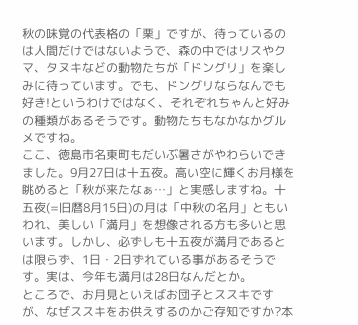秋の味覚の代表格の「栗」ですが、待っているのは人間だけではないようで、森の中ではリスやクマ、タヌキなどの動物たちが「ドングリ」を楽しみに待っています。でも、ドングリならなんでも好き!というわけではなく、それぞれちゃんと好みの種類があるそうです。動物たちもなかなかグルメですね。
ここ、徳島市名東町もだいぶ暑さがやわらいできました。9月27日は十五夜。高い空に輝くお月様を眺めると「秋が来たなぁ…」と実感しますね。十五夜(=旧暦8月15日)の月は「中秋の名月」ともいわれ、美しい「満月」を想像される方も多いと思います。しかし、必ずしも十五夜が満月であるとは限らず、1日・2日ずれている事があるそうです。実は、今年も満月は28日なんだとか。
ところで、お月見といえばお団子とススキですが、なぜススキをお供えするのかご存知ですか?本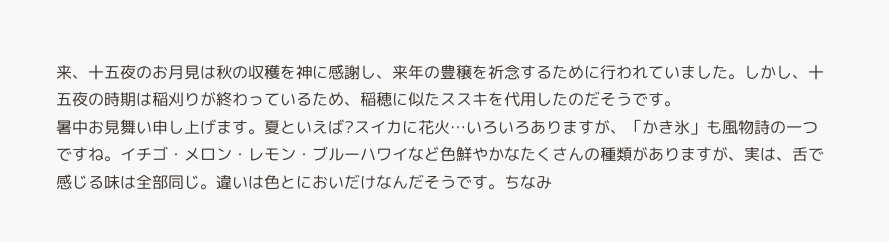来、十五夜のお月見は秋の収穫を神に感謝し、来年の豊穣を祈念するために行われていました。しかし、十五夜の時期は稲刈りが終わっているため、稲穂に似たススキを代用したのだそうです。
暑中お見舞い申し上げます。夏といえば?スイカに花火…いろいろありますが、「かき氷」も風物詩の一つですね。イチゴ・メロン・レモン・ブルーハワイなど色鮮やかなたくさんの種類がありますが、実は、舌で感じる味は全部同じ。違いは色とにおいだけなんだそうです。ちなみ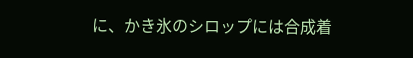に、かき氷のシロップには合成着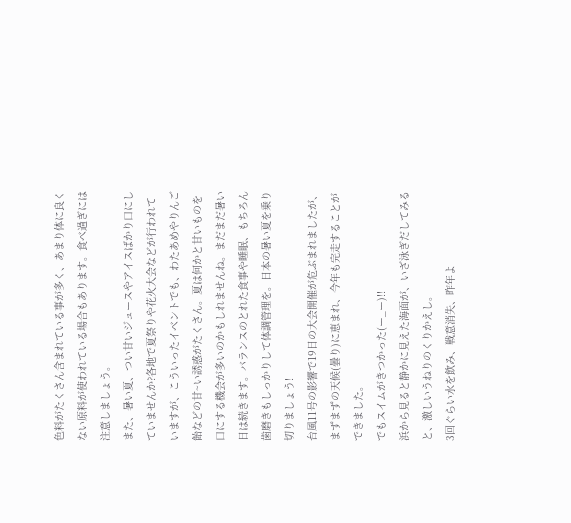色料がたくさん含まれている事が多く、あまり体に良くない原料が使われている場合もあります。食べ過ぎには注意しましょう。
また、暑い夏、つい甘いジュースやアイスばかり口にしていませんか?各地で夏祭りや花火大会などが行われていますが、こういったイベントでも、わたあめやりんご飴などの甘~い誘惑がたくさん。夏は何かと甘いものを口にする機会が多いのかもしれませんね。まだまだ暑い日は続きます。バランスのとれた食事や睡眠、もちろん歯磨きもしっかりして体調管理を。日本の暑い夏を乗り切りましょう!
台風11号の影響で19日の大会開催が危ぶまれましたが、
まずまずの天候(曇り)に恵まれ、今年も完走することができました。
でもスイムがきつかった(ー_ー)!!
浜から見ると静かに見えた海面が、いざ泳ぎだしてみると、激しいうねりのくりかえし。
3回ぐらい水を飲み、戦意消失、昨年よ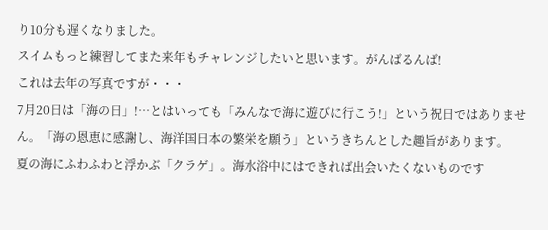り10分も遅くなりました。
スイムもっと練習してまた来年もチャレンジしたいと思います。がんばるんば!
これは去年の写真ですが・・・
7月20日は「海の日」!…とはいっても「みんなで海に遊びに行こう!」という祝日ではありません。「海の恩恵に感謝し、海洋国日本の繁栄を願う」というきちんとした趣旨があります。
夏の海にふわふわと浮かぶ「クラゲ」。海水浴中にはできれば出会いたくないものです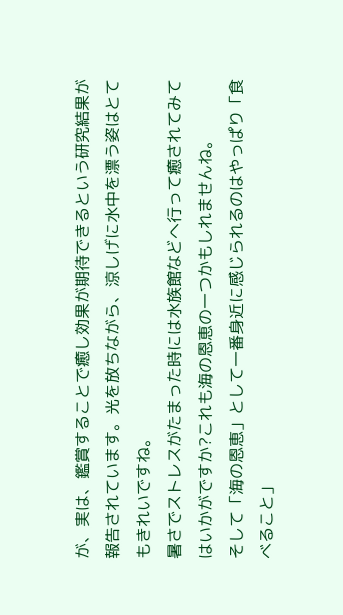が、実は、鑑賞することで癒し効果が期待できるという研究結果が報告されています。光を放ちながら、涼しげに水中を漂う姿はとてもきれいですね。
暑さでストレスがたまった時には水族館などへ行って癒されてみてはいかがですか?これも海の恩恵の一つかもしれませんね。
そして「海の恩恵」として一番身近に感じられるのはやっぱり「食べること」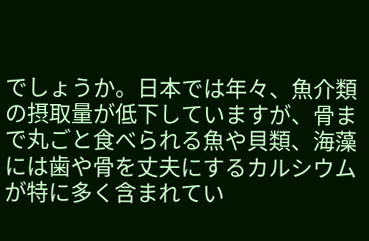でしょうか。日本では年々、魚介類の摂取量が低下していますが、骨まで丸ごと食べられる魚や貝類、海藻には歯や骨を丈夫にするカルシウムが特に多く含まれてい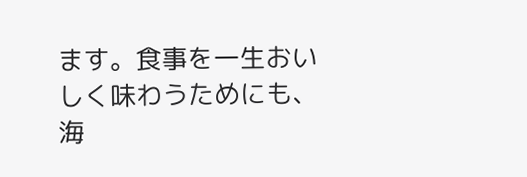ます。食事を一生おいしく味わうためにも、海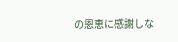の恩恵に感謝しな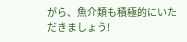がら、魚介類も積極的にいただきましょう!